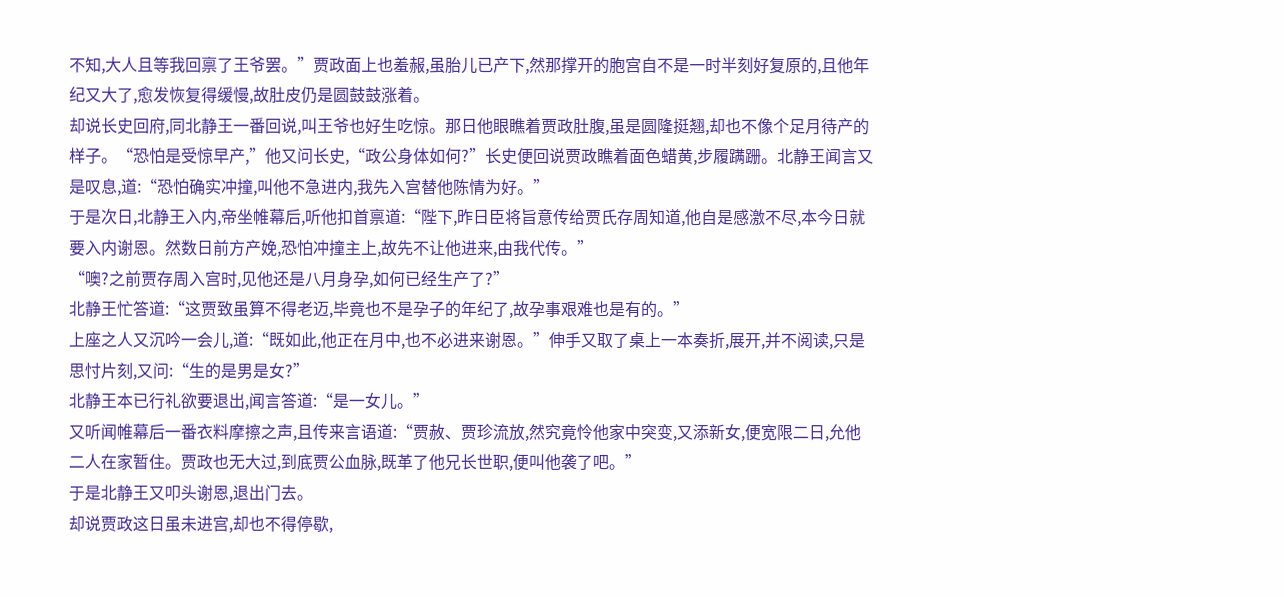不知,大人且等我回禀了王爷罢。”贾政面上也羞赧,虽胎儿已产下,然那撑开的胞宫自不是一时半刻好复原的,且他年纪又大了,愈发恢复得缓慢,故肚皮仍是圆鼓鼓涨着。
却说长史回府,同北静王一番回说,叫王爷也好生吃惊。那日他眼瞧着贾政肚腹,虽是圆隆挺翘,却也不像个足月待产的样子。“恐怕是受惊早产,”他又问长史,“政公身体如何?”长史便回说贾政瞧着面色蜡黄,步履蹒跚。北静王闻言又是叹息,道:“恐怕确实冲撞,叫他不急进内,我先入宫替他陈情为好。”
于是次日,北静王入内,帝坐帷幕后,听他扣首禀道:“陛下,昨日臣将旨意传给贾氏存周知道,他自是感激不尽,本今日就要入内谢恩。然数日前方产娩,恐怕冲撞主上,故先不让他进来,由我代传。”
“噢?之前贾存周入宫时,见他还是八月身孕,如何已经生产了?”
北静王忙答道:“这贾致虽算不得老迈,毕竟也不是孕子的年纪了,故孕事艰难也是有的。”
上座之人又沉吟一会儿,道:“既如此,他正在月中,也不必进来谢恩。”伸手又取了桌上一本奏折,展开,并不阅读,只是思忖片刻,又问:“生的是男是女?”
北静王本已行礼欲要退出,闻言答道:“是一女儿。”
又听闻帷幕后一番衣料摩擦之声,且传来言语道:“贾赦、贾珍流放,然究竟怜他家中突变,又添新女,便宽限二日,允他二人在家暂住。贾政也无大过,到底贾公血脉,既革了他兄长世职,便叫他袭了吧。”
于是北静王又叩头谢恩,退出门去。
却说贾政这日虽未进宫,却也不得停歇,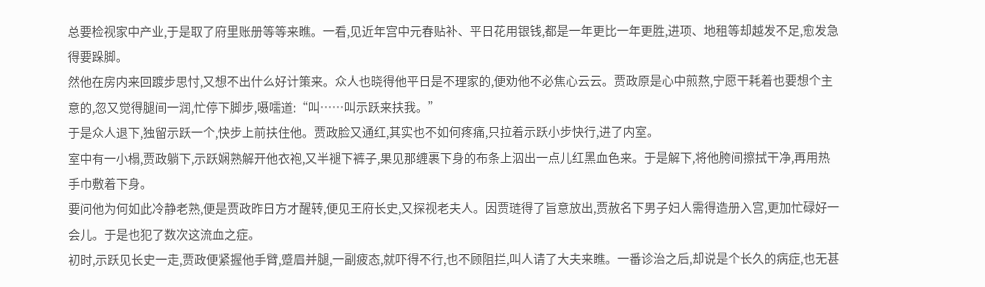总要检视家中产业,于是取了府里账册等等来瞧。一看,见近年宫中元春贴补、平日花用银钱,都是一年更比一年更胜,进项、地租等却越发不足,愈发急得要跺脚。
然他在房内来回踱步思忖,又想不出什么好计策来。众人也晓得他平日是不理家的,便劝他不必焦心云云。贾政原是心中煎熬,宁愿干耗着也要想个主意的,忽又觉得腿间一润,忙停下脚步,嗫嚅道:“叫……叫示跃来扶我。”
于是众人退下,独留示跃一个,快步上前扶住他。贾政脸又通红,其实也不如何疼痛,只拉着示跃小步快行,进了内室。
室中有一小榻,贾政躺下,示跃娴熟解开他衣袍,又半褪下裤子,果见那缠裹下身的布条上泅出一点儿红黑血色来。于是解下,将他胯间擦拭干净,再用热手巾敷着下身。
要问他为何如此冷静老熟,便是贾政昨日方才醒转,便见王府长史,又探视老夫人。因贾琏得了旨意放出,贾赦名下男子妇人需得造册入宫,更加忙碌好一会儿。于是也犯了数次这流血之症。
初时,示跃见长史一走,贾政便紧握他手臂,蹙眉并腿,一副疲态,就吓得不行,也不顾阻拦,叫人请了大夫来瞧。一番诊治之后,却说是个长久的病症,也无甚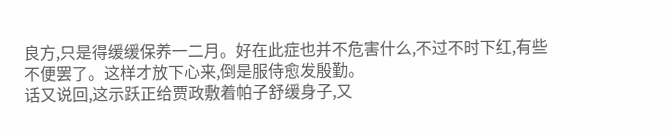良方,只是得缓缓保养一二月。好在此症也并不危害什么,不过不时下红,有些不便罢了。这样才放下心来,倒是服侍愈发殷勤。
话又说回,这示跃正给贾政敷着帕子舒缓身子,又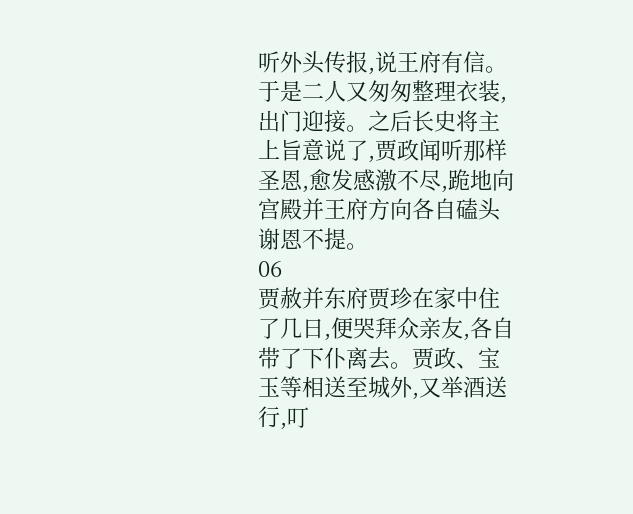听外头传报,说王府有信。于是二人又匆匆整理衣装,出门迎接。之后长史将主上旨意说了,贾政闻听那样圣恩,愈发感激不尽,跪地向宫殿并王府方向各自磕头谢恩不提。
06
贾赦并东府贾珍在家中住了几日,便哭拜众亲友,各自带了下仆离去。贾政、宝玉等相送至城外,又举酒送行,叮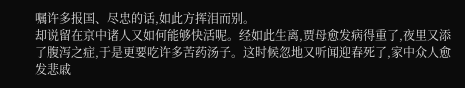嘱许多报国、尽忠的话,如此方挥泪而别。
却说留在京中诸人又如何能够快活呢。经如此生离,贾母愈发病得重了,夜里又添了腹泻之症,于是更要吃许多苦药汤子。这时候忽地又听闻迎春死了,家中众人愈发悲戚